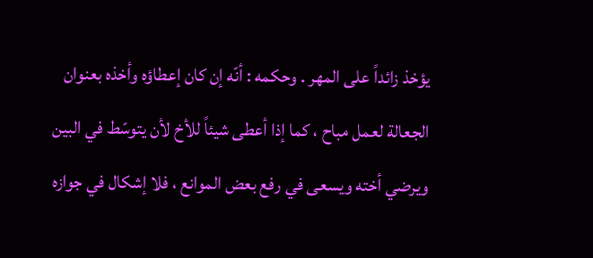يؤخذ زائداً على المهر . وحكمه : أنّه إن كان إعطاؤه وأخذه بعنوان الجعالة لعمل مباح ، كما إذا أعطى شيئاً للأخ لأن يتوسّط في البين ويرضي أخته ويسعى في رفع بعض الموانع ، فلا إشكال في جوازه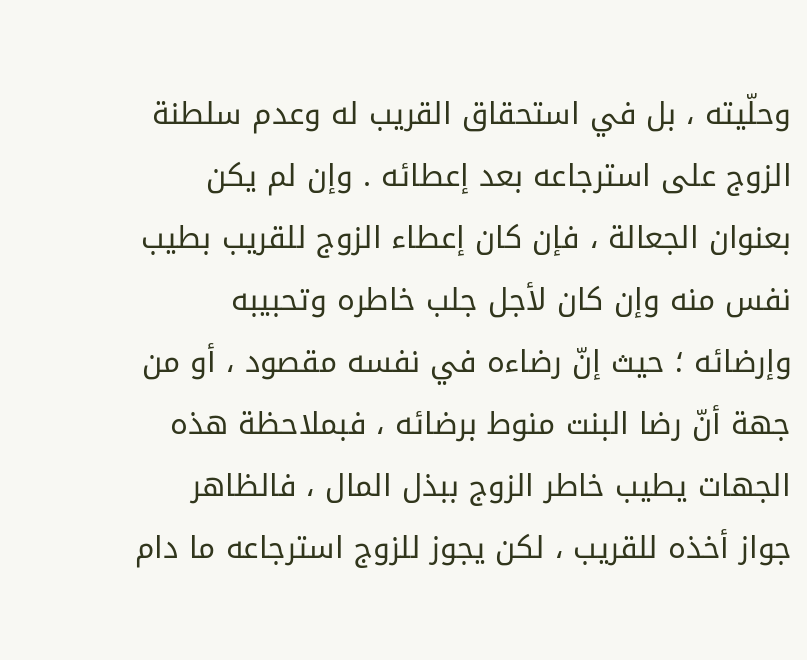وحلّيته ، بل في استحقاق القريب له وعدم سلطنة الزوج على استرجاعه بعد إعطائه . وإن لم يكن بعنوان الجعالة ، فإن كان إعطاء الزوج للقريب بطيب نفس منه وإن كان لأجل جلب خاطره وتحبيبه وإرضائه ؛ حيث إنّ رضاءه في نفسه مقصود ، أو من جهة أنّ رضا البنت منوط برضائه ، فبملاحظة هذه الجهات يطيب خاطر الزوج ببذل المال ، فالظاهر جواز أخذه للقريب ، لكن يجوز للزوج استرجاعه ما دام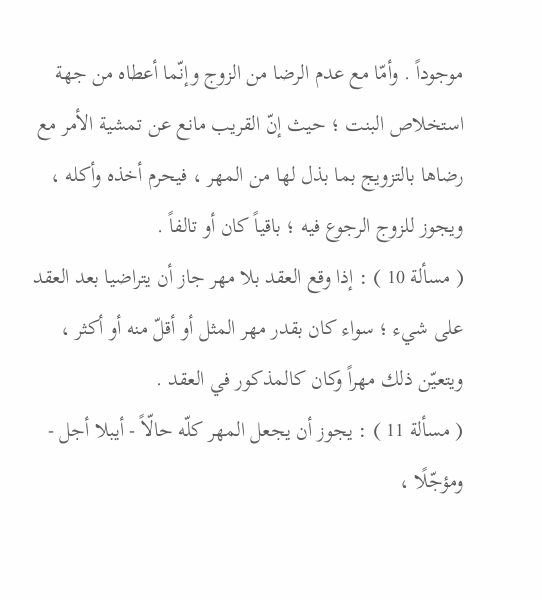موجوداً . وأمّا مع عدم الرضا من الزوج وإنّما أعطاه من جهة استخلاص البنت ؛ حيث إنّ القريب مانع عن تمشية الأمر مع رضاها بالتزويج بما بذل لها من المهر ، فيحرم أخذه وأكله ، ويجوز للزوج الرجوع فيه ؛ باقياً كان أو تالفاً .
( مسألة 10 ) : إذا وقع العقد بلا مهر جاز أن يتراضيا بعد العقد على شيء ؛ سواء كان بقدر مهر المثل أو أقلّ منه أو أكثر ، ويتعيّن ذلك مهراً وكان كالمذكور في العقد .
( مسألة 11 ) : يجوز أن يجعل المهر كلّه حالّاً - أيبلا أجل - ومؤجّلًا ،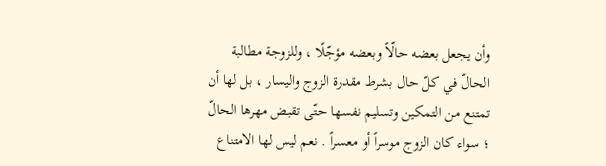وأن يجعل بعضه حالّاً وبعضه مؤجّلًا ، وللزوجة مطالبة الحالّ في كلّ حال بشرط مقدرة الزوج واليسار ، بل لها أن تمتنع من التمكين وتسليم نفسها حتّى تقبض مهرها الحالّ ؛ سواء كان الزوج موسراً أو معسراً . نعم ليس لها الامتناع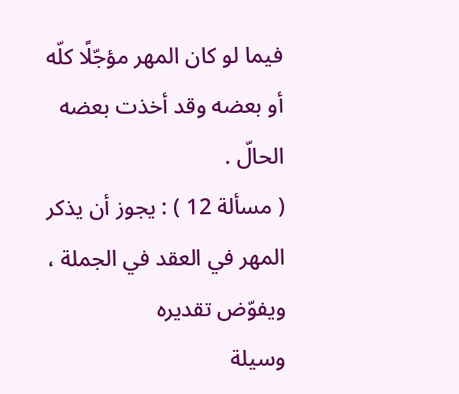فيما لو كان المهر مؤجّلًا كلّه أو بعضه وقد أخذت بعضه الحالّ .
( مسألة 12 ) : يجوز أن يذكر المهر في العقد في الجملة ، ويفوّض تقديره
وسيلة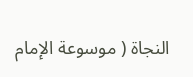النجاة ( موسوعة الإمام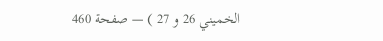الخميني 26 و 27 ) — صفحة 460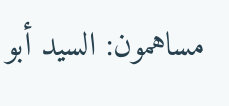مساهمون: السيد أبو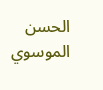الحسن الموسوي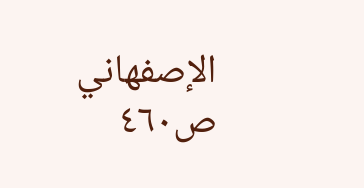الإصفهاني
ص٤٦٠